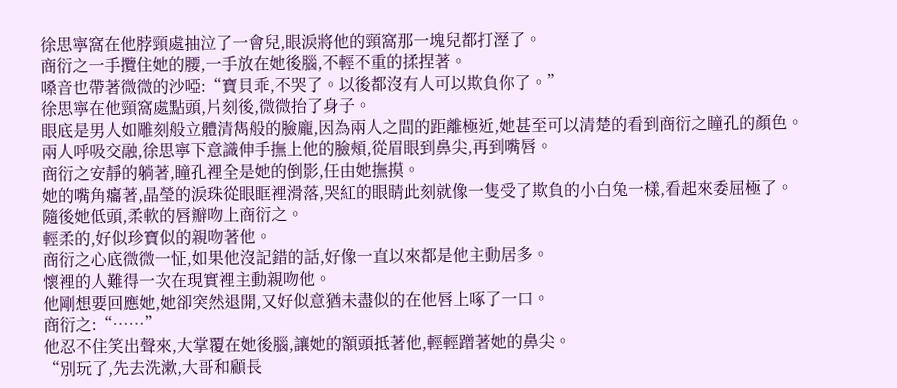徐思寧窩在他脖頸處抽泣了一會兒,眼淚將他的頸窩那一塊兒都打溼了。
商衍之一手攬住她的腰,一手放在她後腦,不輕不重的揉捏著。
嗓音也帶著微微的沙啞:“寶貝乖,不哭了。以後都沒有人可以欺負你了。”
徐思寧在他頸窩處點頭,片刻後,微微抬了身子。
眼底是男人如雕刻般立體清雋般的臉龐,因為兩人之間的距離極近,她甚至可以清楚的看到商衍之瞳孔的顏色。
兩人呼吸交融,徐思寧下意識伸手撫上他的臉頰,從眉眼到鼻尖,再到嘴唇。
商衍之安靜的躺著,瞳孔裡全是她的倒影,任由她撫摸。
她的嘴角癟著,晶瑩的淚珠從眼眶裡滑落,哭紅的眼睛此刻就像一隻受了欺負的小白兔一樣,看起來委屈極了。
隨後她低頭,柔軟的唇瓣吻上商衍之。
輕柔的,好似珍寶似的親吻著他。
商衍之心底微微一怔,如果他沒記錯的話,好像一直以來都是他主動居多。
懷裡的人難得一次在現實裡主動親吻他。
他剛想要回應她,她卻突然退開,又好似意猶未盡似的在他唇上啄了一口。
商衍之:“……”
他忍不住笑出聲來,大掌覆在她後腦,讓她的額頭抵著他,輕輕蹭著她的鼻尖。
“別玩了,先去洗漱,大哥和顧長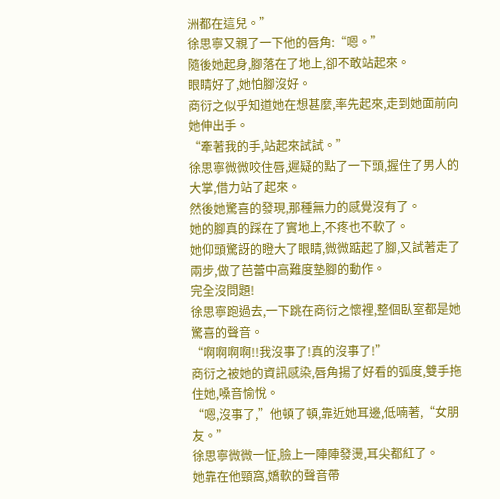洲都在這兒。”
徐思寧又親了一下他的唇角:“嗯。”
隨後她起身,腳落在了地上,卻不敢站起來。
眼睛好了,她怕腳沒好。
商衍之似乎知道她在想甚麼,率先起來,走到她面前向她伸出手。
“牽著我的手,站起來試試。”
徐思寧微微咬住唇,遲疑的點了一下頭,握住了男人的大掌,借力站了起來。
然後她驚喜的發現,那種無力的感覺沒有了。
她的腳真的踩在了實地上,不疼也不軟了。
她仰頭驚訝的瞪大了眼睛,微微踮起了腳,又試著走了兩步,做了芭蕾中高難度墊腳的動作。
完全沒問題!
徐思寧跑過去,一下跳在商衍之懷裡,整個臥室都是她驚喜的聲音。
“啊啊啊啊!!我沒事了!真的沒事了!”
商衍之被她的資訊感染,唇角揚了好看的弧度,雙手拖住她,嗓音愉悅。
“嗯,沒事了,”他頓了頓,靠近她耳邊,低喃著,“女朋友。”
徐思寧微微一怔,臉上一陣陣發燙,耳尖都紅了。
她靠在他頸窩,嬌軟的聲音帶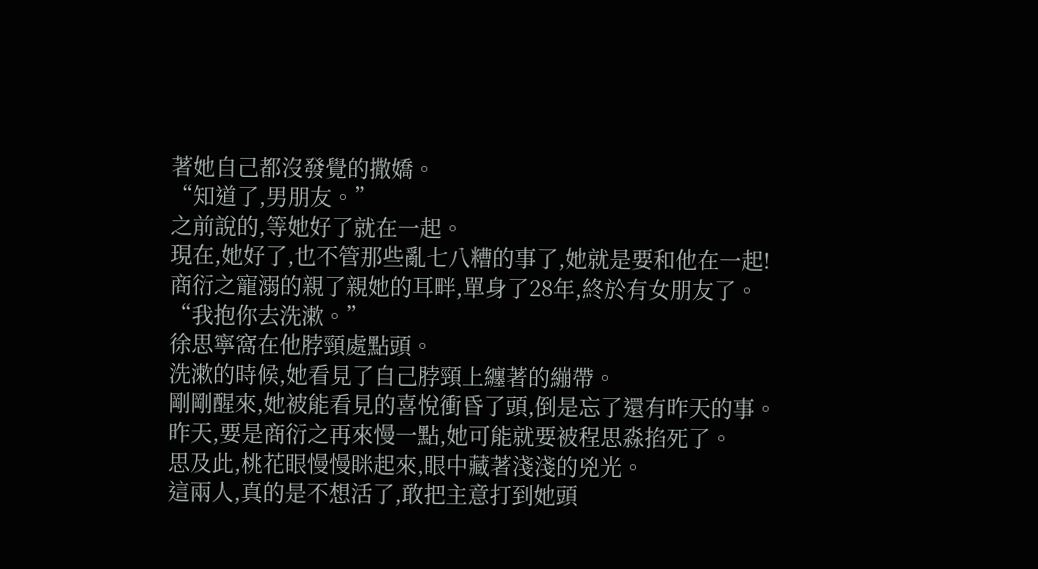著她自己都沒發覺的撒嬌。
“知道了,男朋友。”
之前說的,等她好了就在一起。
現在,她好了,也不管那些亂七八糟的事了,她就是要和他在一起!
商衍之寵溺的親了親她的耳畔,單身了28年,終於有女朋友了。
“我抱你去洗漱。”
徐思寧窩在他脖頸處點頭。
洗漱的時候,她看見了自己脖頸上纏著的繃帶。
剛剛醒來,她被能看見的喜悅衝昏了頭,倒是忘了還有昨天的事。
昨天,要是商衍之再來慢一點,她可能就要被程思淼掐死了。
思及此,桃花眼慢慢眯起來,眼中藏著淺淺的兇光。
這兩人,真的是不想活了,敢把主意打到她頭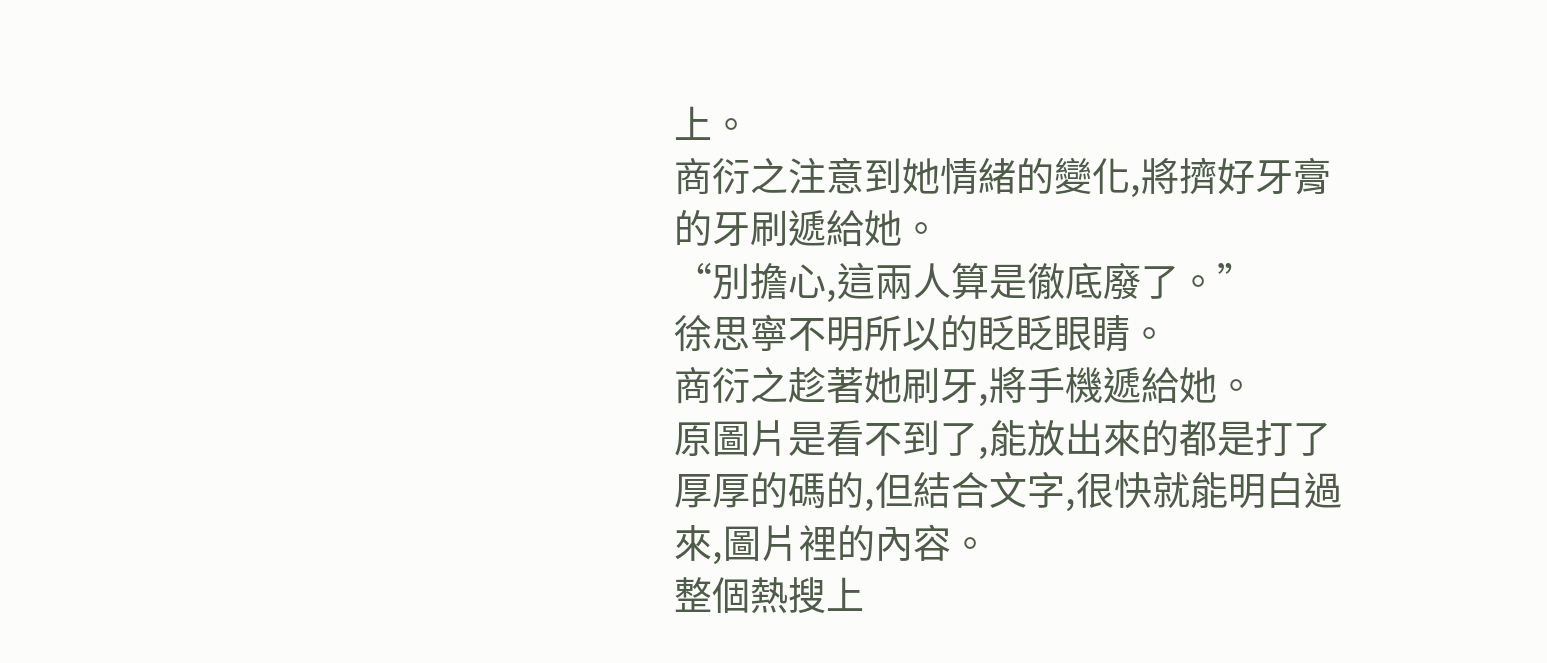上。
商衍之注意到她情緒的變化,將擠好牙膏的牙刷遞給她。
“別擔心,這兩人算是徹底廢了。”
徐思寧不明所以的眨眨眼睛。
商衍之趁著她刷牙,將手機遞給她。
原圖片是看不到了,能放出來的都是打了厚厚的碼的,但結合文字,很快就能明白過來,圖片裡的內容。
整個熱搜上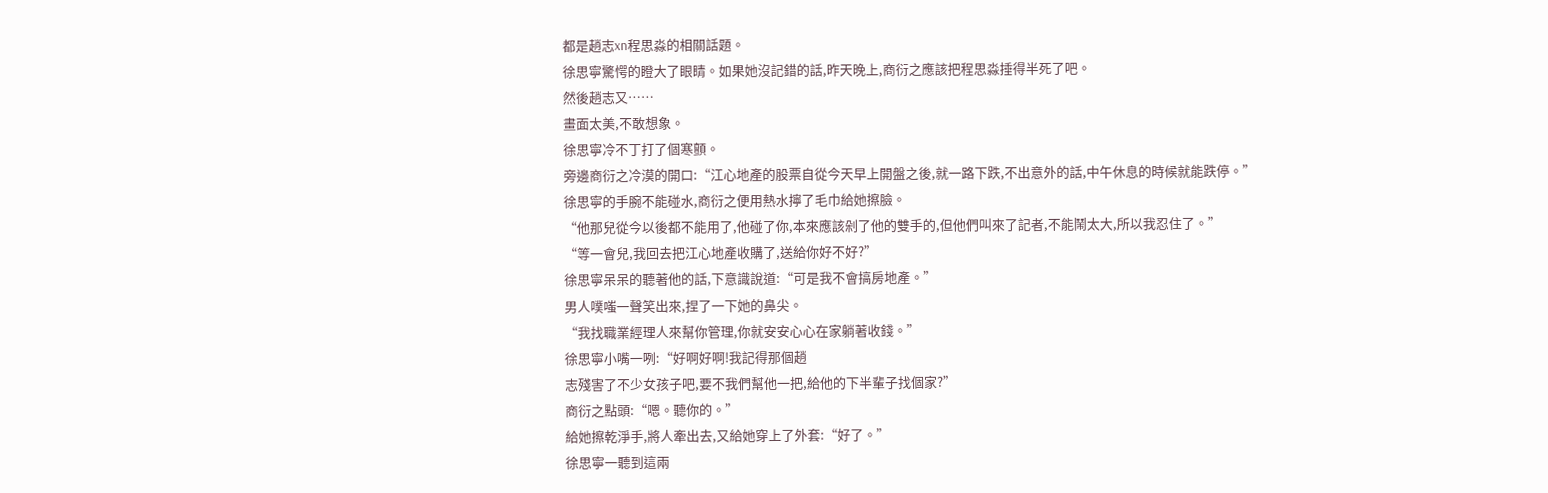都是趙志xn程思淼的相關話題。
徐思寧驚愕的瞪大了眼睛。如果她沒記錯的話,昨天晚上,商衍之應該把程思淼捶得半死了吧。
然後趙志又……
畫面太美,不敢想象。
徐思寧冷不丁打了個寒顫。
旁邊商衍之冷漠的開口:“江心地產的股票自從今天早上開盤之後,就一路下跌,不出意外的話,中午休息的時候就能跌停。”
徐思寧的手腕不能碰水,商衍之便用熱水擰了毛巾給她擦臉。
“他那兒從今以後都不能用了,他碰了你,本來應該剁了他的雙手的,但他們叫來了記者,不能鬧太大,所以我忍住了。”
“等一會兒,我回去把江心地產收購了,送給你好不好?”
徐思寧呆呆的聽著他的話,下意識說道:“可是我不會搞房地產。”
男人噗嗤一聲笑出來,捏了一下她的鼻尖。
“我找職業經理人來幫你管理,你就安安心心在家躺著收錢。”
徐思寧小嘴一咧:“好啊好啊!我記得那個趙
志殘害了不少女孩子吧,要不我們幫他一把,給他的下半輩子找個家?”
商衍之點頭:“嗯。聽你的。”
給她擦乾淨手,將人牽出去,又給她穿上了外套:“好了。”
徐思寧一聽到這兩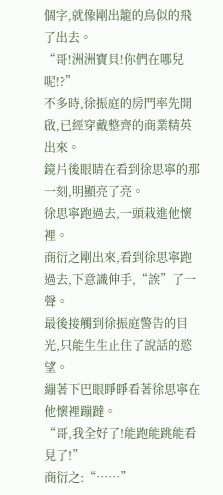個字,就像剛出籠的鳥似的飛了出去。
“哥!洲洲寶貝!你們在哪兒呢!?”
不多時,徐振庭的房門率先開啟,已經穿戴整齊的商業精英出來。
鏡片後眼睛在看到徐思寧的那一刻,明顯亮了亮。
徐思寧跑過去,一頭栽進他懷裡。
商衍之剛出來,看到徐思寧跑過去,下意識伸手,“誒”了一聲。
最後接觸到徐振庭警告的目光,只能生生止住了說話的慾望。
繃著下巴眼睜睜看著徐思寧在他懷裡蹦躂。
“哥,我全好了!能跑能跳能看見了!”
商衍之:“……”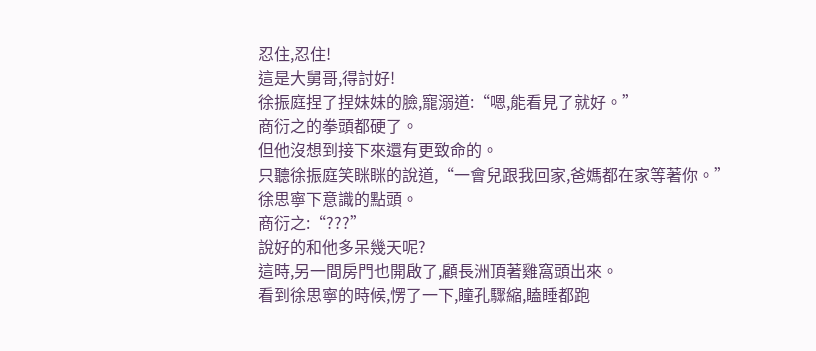忍住,忍住!
這是大舅哥,得討好!
徐振庭捏了捏妹妹的臉,寵溺道:“嗯,能看見了就好。”
商衍之的拳頭都硬了。
但他沒想到接下來還有更致命的。
只聽徐振庭笑眯眯的說道,“一會兒跟我回家,爸媽都在家等著你。”
徐思寧下意識的點頭。
商衍之:“???”
說好的和他多呆幾天呢?
這時,另一間房門也開啟了,顧長洲頂著雞窩頭出來。
看到徐思寧的時候,愣了一下,瞳孔驟縮,瞌睡都跑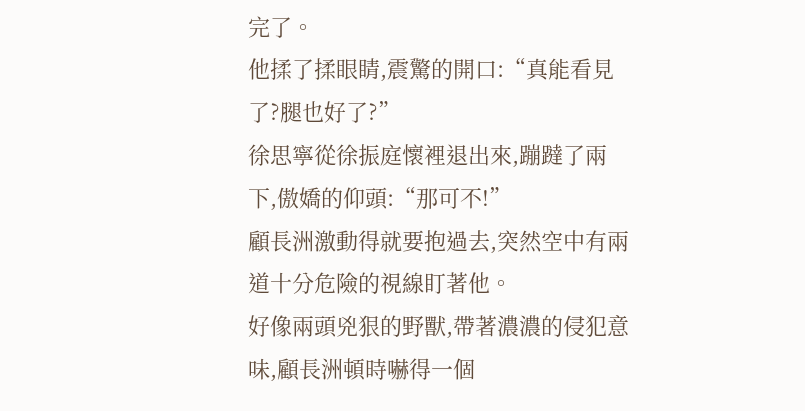完了。
他揉了揉眼睛,震驚的開口:“真能看見了?腿也好了?”
徐思寧從徐振庭懷裡退出來,蹦躂了兩下,傲嬌的仰頭:“那可不!”
顧長洲激動得就要抱過去,突然空中有兩道十分危險的視線盯著他。
好像兩頭兇狠的野獸,帶著濃濃的侵犯意味,顧長洲頓時嚇得一個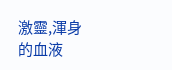激靈,渾身的血液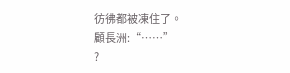彷彿都被凍住了。
顧長洲:“……”
?